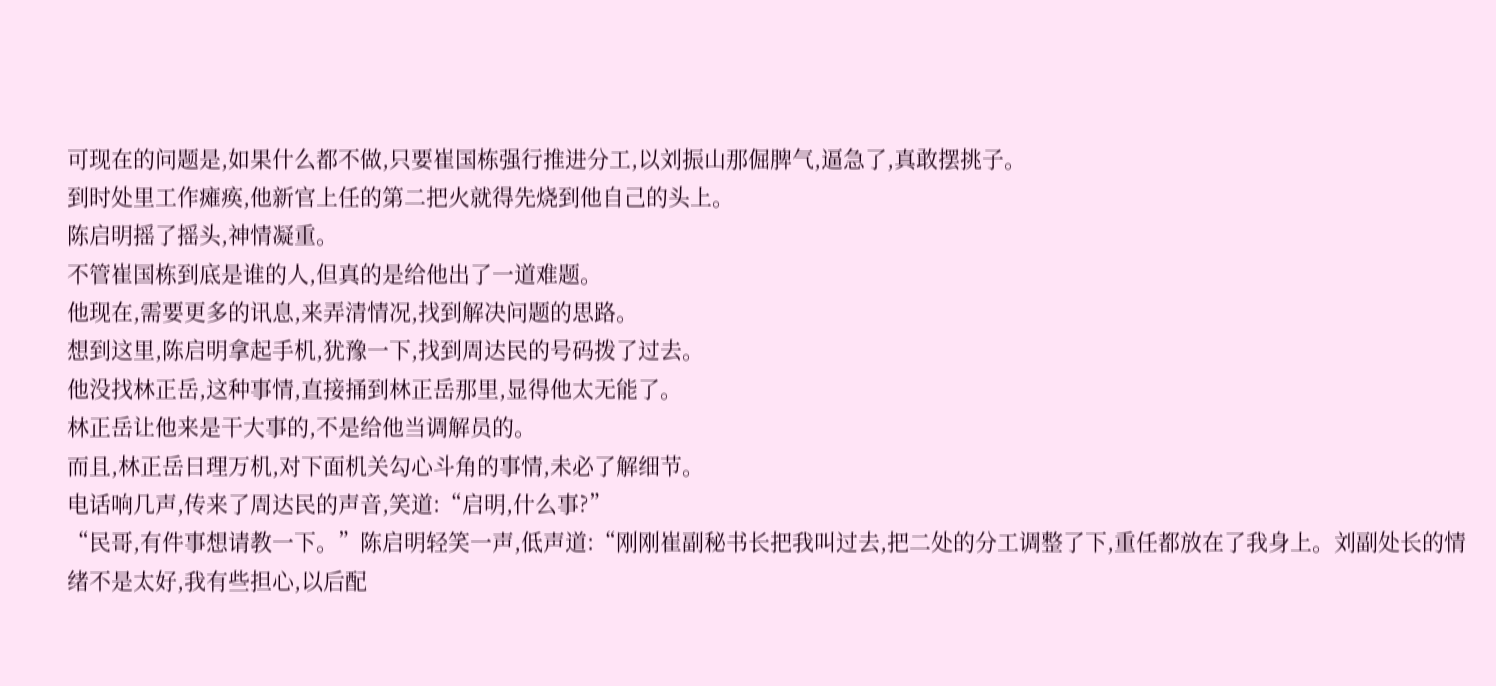可现在的问题是,如果什么都不做,只要崔国栋强行推进分工,以刘振山那倔脾气,逼急了,真敢摆挑子。
到时处里工作瘫痪,他新官上任的第二把火就得先烧到他自己的头上。
陈启明摇了摇头,神情凝重。
不管崔国栋到底是谁的人,但真的是给他出了一道难题。
他现在,需要更多的讯息,来弄清情况,找到解决问题的思路。
想到这里,陈启明拿起手机,犹豫一下,找到周达民的号码拨了过去。
他没找林正岳,这种事情,直接捅到林正岳那里,显得他太无能了。
林正岳让他来是干大事的,不是给他当调解员的。
而且,林正岳日理万机,对下面机关勾心斗角的事情,未必了解细节。
电话响几声,传来了周达民的声音,笑道:“启明,什么事?”
“民哥,有件事想请教一下。”陈启明轻笑一声,低声道:“刚刚崔副秘书长把我叫过去,把二处的分工调整了下,重任都放在了我身上。刘副处长的情绪不是太好,我有些担心,以后配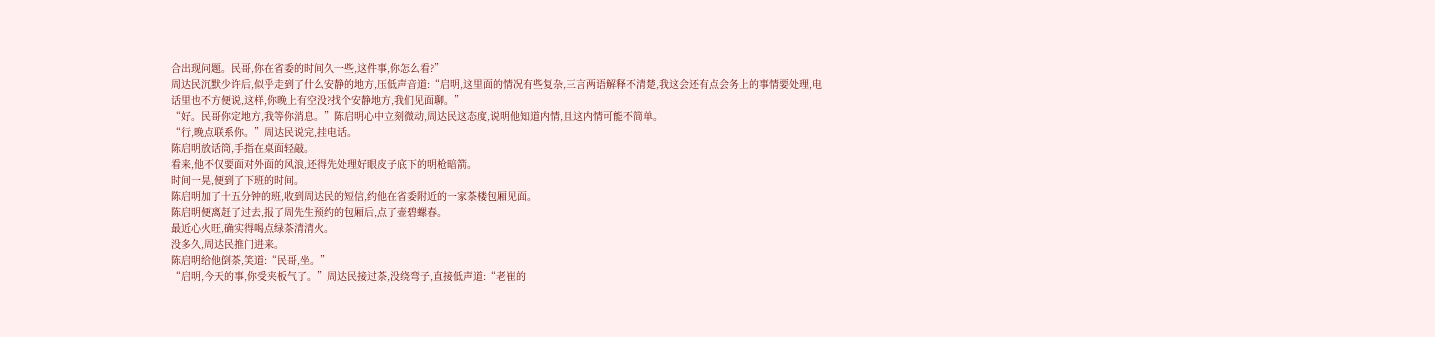合出现问题。民哥,你在省委的时间久一些,这件事,你怎么看?”
周达民沉默少许后,似乎走到了什么安静的地方,压低声音道:“启明,这里面的情况有些复杂,三言两语解释不清楚,我这会还有点会务上的事情要处理,电话里也不方便说,这样,你晚上有空没?找个安静地方,我们见面聊。”
“好。民哥你定地方,我等你消息。”陈启明心中立刻微动,周达民这态度,说明他知道内情,且这内情可能不简单。
“行,晚点联系你。”周达民说完,挂电话。
陈启明放话筒,手指在桌面轻敲。
看来,他不仅要面对外面的风浪,还得先处理好眼皮子底下的明枪暗箭。
时间一晃,便到了下班的时间。
陈启明加了十五分钟的班,收到周达民的短信,约他在省委附近的一家茶楼包厢见面。
陈启明便离赶了过去,报了周先生预约的包厢后,点了壶碧螺春。
最近心火旺,确实得喝点绿茶清清火。
没多久,周达民推门进来。
陈启明给他倒茶,笑道:“民哥,坐。”
“启明,今天的事,你受夹板气了。”周达民接过茶,没绕弯子,直接低声道:“老崔的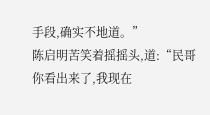手段,确实不地道。”
陈启明苦笑着摇摇头,道:“民哥你看出来了,我现在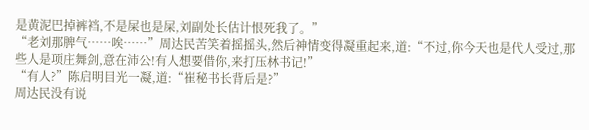是黄泥巴掉裤裆,不是屎也是屎,刘副处长估计恨死我了。”
“老刘那脾气……唉……”周达民苦笑着摇摇头,然后神情变得凝重起来,道:“不过,你今天也是代人受过,那些人是项庄舞剑,意在沛公!有人想要借你,来打压林书记!”
“有人?”陈启明目光一凝,道:“崔秘书长背后是?”
周达民没有说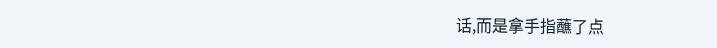话,而是拿手指蘸了点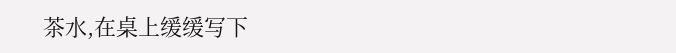茶水,在桌上缓缓写下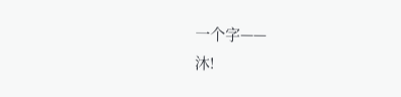一个字——
沐!